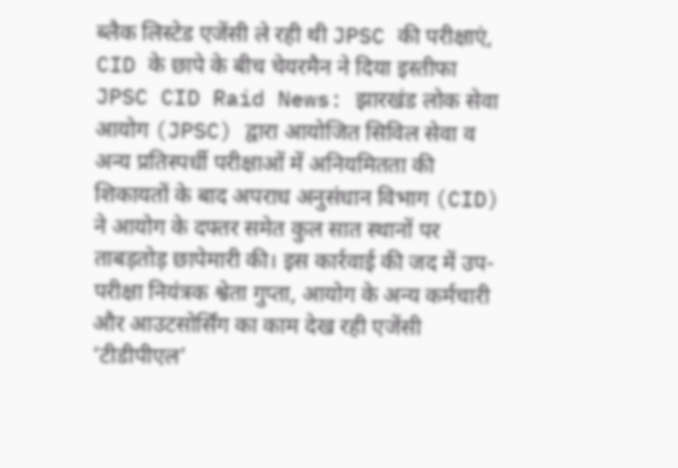ब्लैक लिस्टेड एजेंसी ले रही थी JPSC की परीक्षाएं, CID के छापे के बीच चेयरमैन ने दिया इस्तीफा
JPSC CID Raid News: झारखंड लोक सेवा आयोग (JPSC) द्वारा आयोजित सिविल सेवा व अन्य प्रतिस्पर्धी परीक्षाओं में अनियमितता की शिकायतों के बाद अपराध अनुसंधान विभाग (CID) ने आयोग के दफ्तर समेत कुल सात स्थानों पर ताबड़तोड़ छापेमारी की। इस कार्रवाई की जद में उप-परीक्षा नियंत्रक श्वेता गुप्ता, आयोग के अन्य कर्मचारी और आउटसोर्सिंग का काम देख रही एजेंसी ‘टीडीपीएल’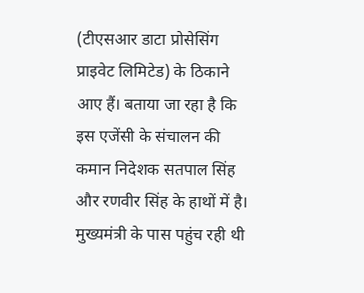(टीएसआर डाटा प्रोसेसिंग प्राइवेट लिमिटेड) के ठिकाने आए हैं। बताया जा रहा है कि इस एजेंसी के संचालन की कमान निदेशक सतपाल सिंह और रणवीर सिंह के हाथों में है।
मुख्यमंत्री के पास पहुंच रही थी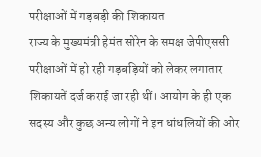परीक्षाओं में गड़बड़ी की शिकायत
राज्य के मुख्यमंत्री हेमंत सोरेन के समक्ष जेपीएससी परीक्षाओं में हो रही गड़बड़ियों को लेकर लगातार शिकायतें दर्ज कराई जा रही थीं। आयोग के ही एक सदस्य और कुछ अन्य लोगों ने इन धांधलियों की ओर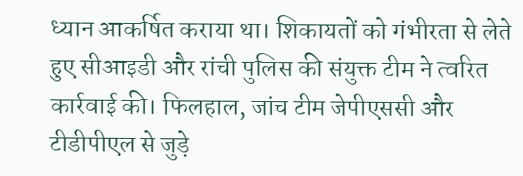ध्यान आकर्षित कराया था। शिकायतों को गंभीरता से लेते हुए सीआइडी और रांची पुलिस की संयुक्त टीम ने त्वरित कार्रवाई की। फिलहाल, जांच टीम जेपीएससी और टीडीपीएल से जुड़े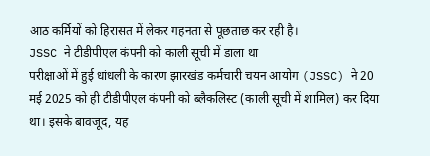आठ कर्मियों को हिरासत में लेकर गहनता से पूछताछ कर रही है।
JSSC ने टीडीपीएल कंपनी को काली सूची में डाला था
परीक्षाओं में हुई धांधली के कारण झारखंड कर्मचारी चयन आयोग (JSSC) ने 20 मई 2025 को ही टीडीपीएल कंपनी को ब्लैकलिस्ट (काली सूची में शामिल) कर दिया था। इसके बावजूद, यह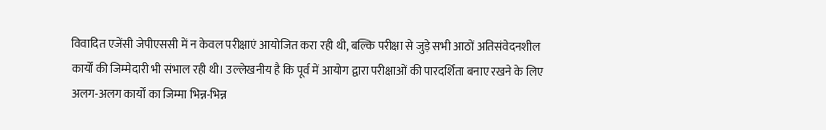विवादित एजेंसी जेपीएससी में न केवल परीक्षाएं आयोजित करा रही थी, बल्कि परीक्षा से जुड़े सभी आठों अतिसंवेदनशील कार्यों की जिम्मेदारी भी संभाल रही थी। उल्लेखनीय है कि पूर्व में आयोग द्वारा परीक्षाओं की पारदर्शिता बनाए रखने के लिए अलग-अलग कार्यों का जिम्मा भिन्न-भिन्न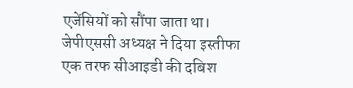एजेंसियों को सौंपा जाता था।
जेपीएससी अध्यक्ष ने दिया इस्तीफा
एक तरफ सीआइडी की दबिश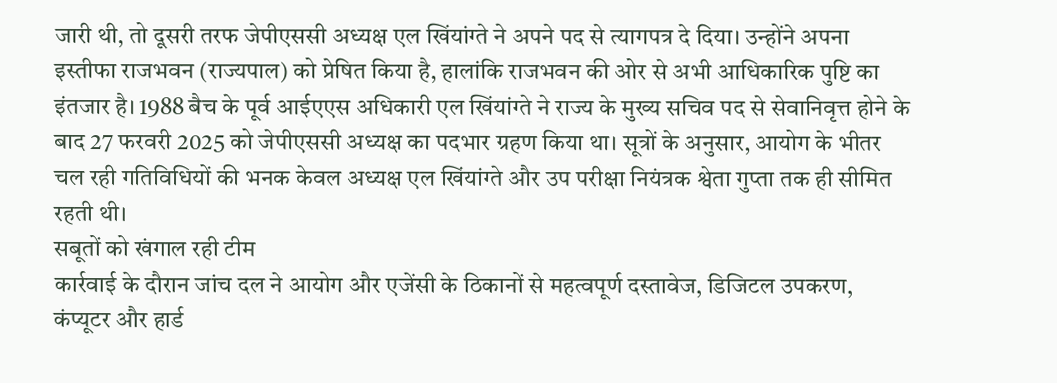जारी थी, तो दूसरी तरफ जेपीएससी अध्यक्ष एल खिंयांग्ते ने अपने पद से त्यागपत्र दे दिया। उन्होंने अपना इस्तीफा राजभवन (राज्यपाल) को प्रेषित किया है, हालांकि राजभवन की ओर से अभी आधिकारिक पुष्टि का इंतजार है। 1988 बैच के पूर्व आईएएस अधिकारी एल खिंयांग्ते ने राज्य के मुख्य सचिव पद से सेवानिवृत्त होने के बाद 27 फरवरी 2025 को जेपीएससी अध्यक्ष का पदभार ग्रहण किया था। सूत्रों के अनुसार, आयोग के भीतर चल रही गतिविधियों की भनक केवल अध्यक्ष एल खिंयांग्ते और उप परीक्षा नियंत्रक श्वेता गुप्ता तक ही सीमित रहती थी।
सबूतों को खंगाल रही टीम
कार्रवाई के दौरान जांच दल ने आयोग और एजेंसी के ठिकानों से महत्वपूर्ण दस्तावेज, डिजिटल उपकरण, कंप्यूटर और हार्ड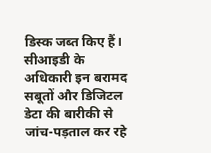डिस्क जब्त किए हैं। सीआइडी के अधिकारी इन बरामद सबूतों और डिजिटल डेटा की बारीकी से जांच-पड़ताल कर रहे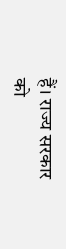हैं। राज्य सरकार को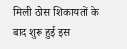मिली ठोस शिकायतों के बाद शुरू हुई इस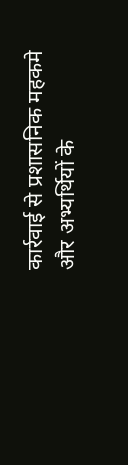कार्रवाई से प्रशासनिक महकमे और अभ्यर्थियों के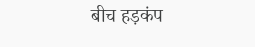बीच हड़कंप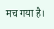मच गया है।